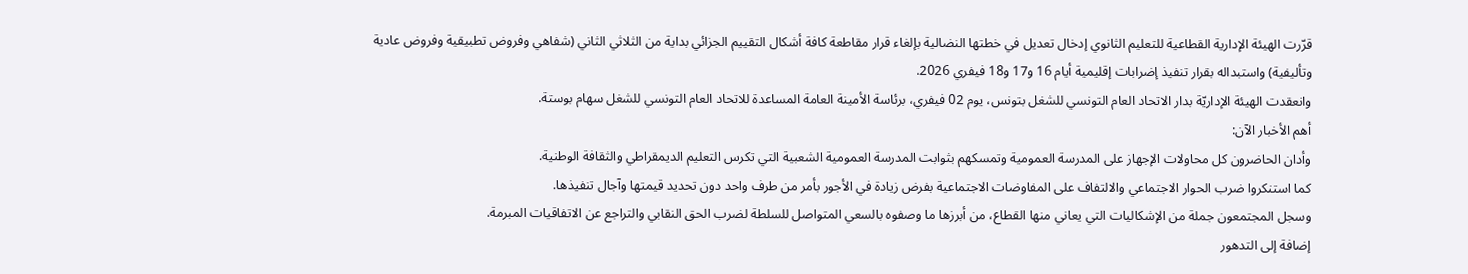قرّرت الهيئة الإدارية القطاعية للتعليم الثانوي إدخال تعديل في خطتها النضالية بإلغاء قرار مقاطعة كافة أشكال التقييم الجزائي بداية من الثلاثي الثاني (شفاهي وفروض تطبيقية وفروض عادية وتأليفية) واستبداله بقرار تنفيذ إضرابات إقليمية أيام 16 و17 و18 فيفري 2026.
وانعقدت الهيئة الإداريّة بدار الاتحاد العام التونسي للشغل بتونس، يوم 02 فيفري، برئاسة الأمينة العامة المساعدة للاتحاد العام التونسي للشغل سهام بوستة.
أهم الأخبار الآن:
وأدان الحاضرون كل محاولات الإجهاز على المدرسة العمومية وتمسكهم بثوابت المدرسة العمومية الشعبية التي تكرس التعليم الديمقراطي والثقافة الوطنية.
كما استنكروا ضرب الحوار الاجتماعي والالتفاف على المفاوضات الاجتماعية بفرض زيادة في الأجور بأمر من طرف واحد دون تحديد قيمتها وآجال تنفيذها.
وسجل المجتمعون جملة من الإشكاليات التي يعاني منها القطاع، من أبرزها ما وصفوه بالسعي المتواصل للسلطة لضرب الحق النقابي والتراجع عن الاتفاقيات المبرمة.
إضافة إلى التدهور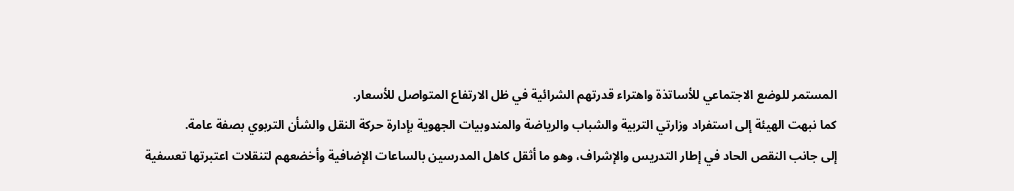المستمر للوضع الاجتماعي للأساتذة واهتراء قدرتهم الشرائية في ظل الارتفاع المتواصل للأسعار.
كما نبهت الهيئة إلى استفراد وزارتي التربية والشباب والرياضة والمندوبيات الجهوية بإدارة حركة النقل والشأن التربوي بصفة عامة.
إلى جانب النقص الحاد في إطار التدريس والإشراف، وهو ما أثقل كاهل المدرسين بالساعات الإضافية وأخضعهم لتنقلات اعتبرتها تعسفية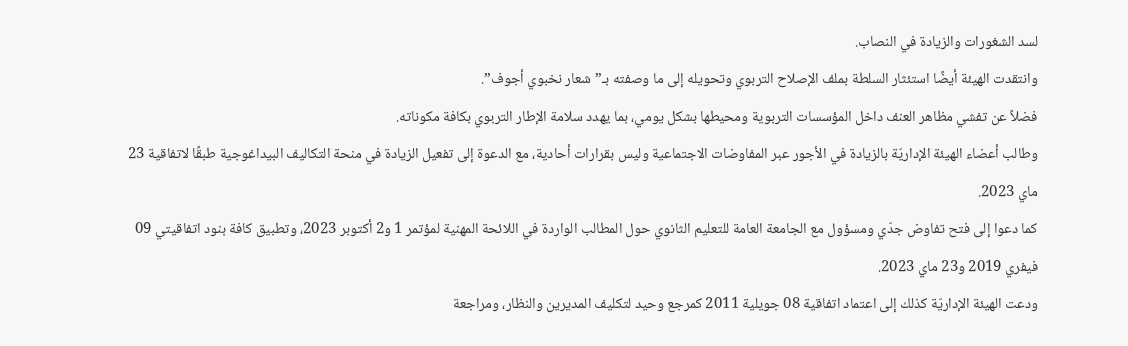لسد الشغورات والزيادة في النصاب.
وانتقدت الهيئة أيضًا استئثار السلطة بملف الإصلاح التربوي وتحويله إلى ما وصفته بـ”شعار نخبوي أجوف”.
فضلاً عن تفشي مظاهر العنف داخل المؤسسات التربوية ومحيطها بشكل يومي، بما يهدد سلامة الإطار التربوي بكافة مكوناته.
وطالب أعضاء الهيئة الإداريّة بالزيادة في الأجور عبر المفاوضات الاجتماعية وليس بقرارات أحادية، مع الدعوة إلى تفعيل الزيادة في منحة التكاليف البيداغوجية طبقًا لاتفاقية 23 ماي 2023.
كما دعوا إلى فتح تفاوض جدّي ومسؤول مع الجامعة العامة للتعليم الثانوي حول المطالب الواردة في اللائحة المهنية لمؤتمر 1 و2 أكتوبر 2023، وتطبيق كافة بنود اتفاقيتي 09 فيفري 2019 و23 ماي 2023.
ودعت الهيئة الإداريّة كذلك إلى اعتماد اتفاقية 08 جويلية 2011 كمرجع وحيد لتكليف المديرين والنظار، ومراجعة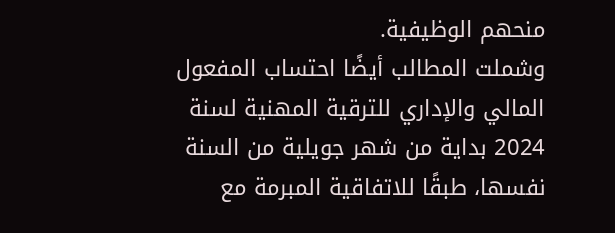منحهم الوظيفية.
وشملت المطالب أيضًا احتساب المفعول المالي والإداري للترقية المهنية لسنة 2024 بداية من شهر جويلية من السنة نفسها، طبقًا للاتفاقية المبرمة مع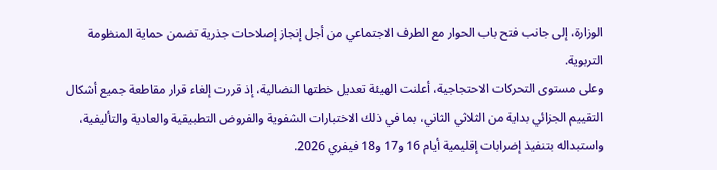الوزارة، إلى جانب فتح باب الحوار مع الطرف الاجتماعي من أجل إنجاز إصلاحات جذرية تضمن حماية المنظومة التربوية.
وعلى مستوى التحركات الاحتجاجية، أعلنت الهيئة تعديل خطتها النضالية، إذ قررت إلغاء قرار مقاطعة جميع أشكال التقييم الجزائي بداية من الثلاثي الثاني، بما في ذلك الاختبارات الشفوية والفروض التطبيقية والعادية والتأليفية، واستبداله بتنفيذ إضرابات إقليمية أيام 16 و17 و18 فيفري 2026.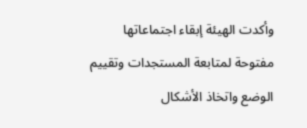وأكدت الهيئة إبقاء اجتماعاتها مفتوحة لمتابعة المستجدات وتقييم الوضع واتخاذ الأشكال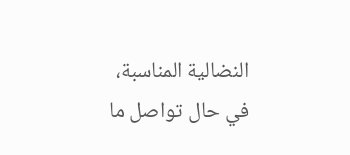النضالية المناسبة، في حال تواصل ما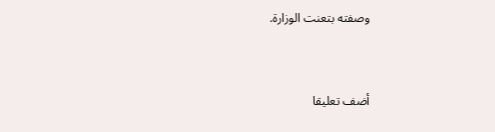وصفته بتعنت الوزارة.


أضف تعليقا